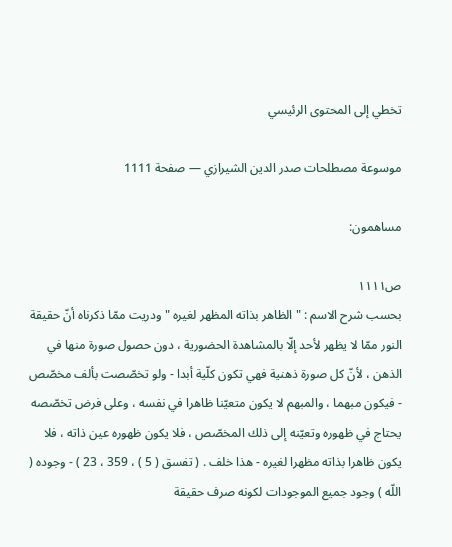تخطي إلى المحتوى الرئيسي

موسوعة مصطلحات صدر الدين الشيرازي — صفحة 1111

مساهمون:

ص١١١١
بحسب شرح الاسم : " الظاهر بذاته المظهر لغيره " ودريت ممّا ذكرناه أنّ حقيقة النور ممّا لا يظهر لأحد إلّا بالمشاهدة الحضورية ، دون حصول صورة منها في الذهن ، لأنّ كل صورة ذهنية فهي تكون كلّية أبدا - ولو تخصّصت بألف مخصّص - فيكون مبهما ، والمبهم لا يكون متعيّنا ظاهرا في نفسه ، وعلى فرض تخصّصه يحتاج في ظهوره وتعيّنه إلى ذلك المخصّص ، فلا يكون ظهوره عين ذاته ، فلا يكون ظاهرا بذاته مظهرا لغيره - هذا خلف . ( تفسق ( 5 ) ، 359 ، 23 ) - وجوده ( اللّه ) وجود جميع الموجودات لكونه صرف حقيقة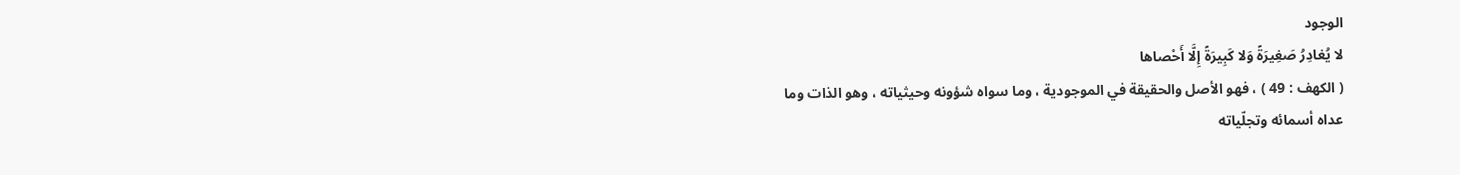الوجود
لا يُغادِرُ صَغِيرَةً وَلا كَبِيرَةً إِلَّا أَحْصاها
( الكهف : 49 ) ، فهو الأصل والحقيقة في الموجودية ، وما سواه شؤونه وحيثياته ، وهو الذات وما عداه أسمائه وتجلّياته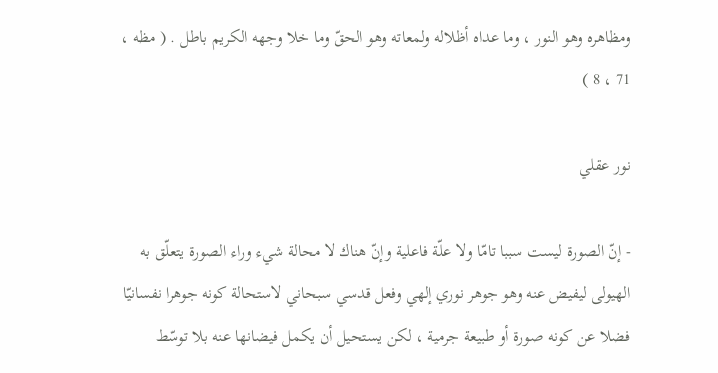ومظاهره وهو النور ، وما عداه أظلاله ولمعاته وهو الحقّ وما خلا وجهه الكريم باطل . ( مظه ، 71 ، 8 )

نور عقلي

- إنّ الصورة ليست سببا تامّا ولا علّة فاعلية وإنّ هناك لا محالة شيء وراء الصورة يتعلّق به الهيولى ليفيض عنه وهو جوهر نوري إلهي وفعل قدسي سبحاني لاستحالة كونه جوهرا نفسانيّا فضلا عن كونه صورة أو طبيعة جرمية ، لكن يستحيل أن يكمل فيضانها عنه بلا توسّط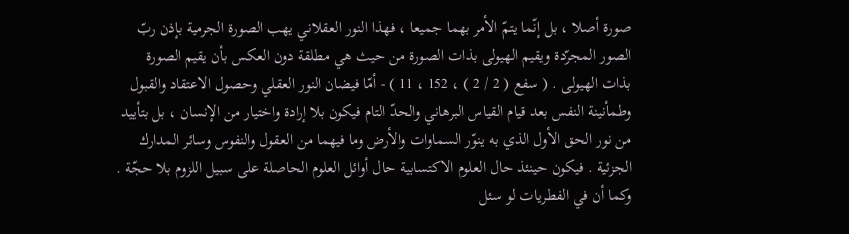صورة أصلا ، بل إنّما يتمّ الأمر بهما جميعا ، فهذا النور العقلاني يهب الصورة الجرمية بإذن ربّ الصور المجرّدة ويقيم الهيولى بذات الصورة من حيث هي مطلقة دون العكس بأن يقيم الصورة بذات الهيولى . ( سفع ( 2 / 2 ) ، 152 ، 11 ) - أمّا فيضان النور العقلي وحصول الاعتقاد والقبول وطمأنينة النفس بعد قيام القياس البرهاني والحدّ التام فيكون بلا إرادة واختيار من الإنسان ، بل بتأييد من نور الحق الأول الذي به ينوّر السماوات والأرض وما فيهما من العقول والنفوس وسائر المدارك الجزئية . فيكون حينئذ حال العلوم الاكتسابية حال أوائل العلوم الحاصلة على سبيل اللزوم بلا حجّة . وكما أن في الفطريات لو سئل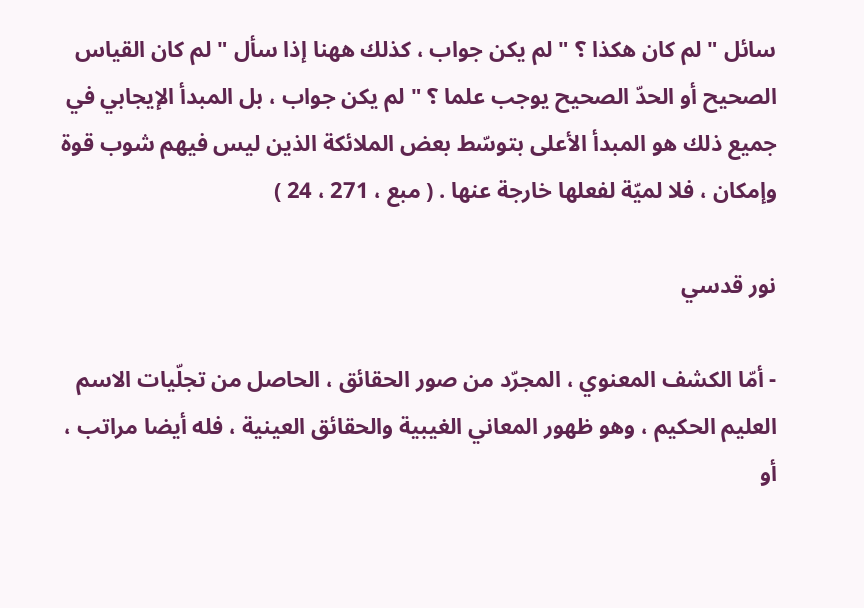سائل " لم كان هكذا ؟ " لم يكن جواب ، كذلك ههنا إذا سأل " لم كان القياس الصحيح أو الحدّ الصحيح يوجب علما ؟ " لم يكن جواب ، بل المبدأ الإيجابي في جميع ذلك هو المبدأ الأعلى بتوسّط بعض الملائكة الذين ليس فيهم شوب قوة وإمكان ، فلا لميّة لفعلها خارجة عنها . ( مبع ، 271 ، 24 )

نور قدسي

- أمّا الكشف المعنوي ، المجرّد من صور الحقائق ، الحاصل من تجلّيات الاسم العليم الحكيم ، وهو ظهور المعاني الغيبية والحقائق العينية ، فله أيضا مراتب ، أو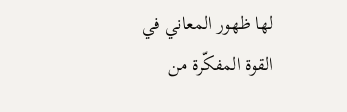لها ظهور المعاني في القوة المفكّرة من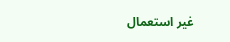غير استعمال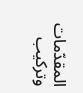المقدّمات وتركيب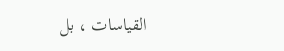القياسات ، بل